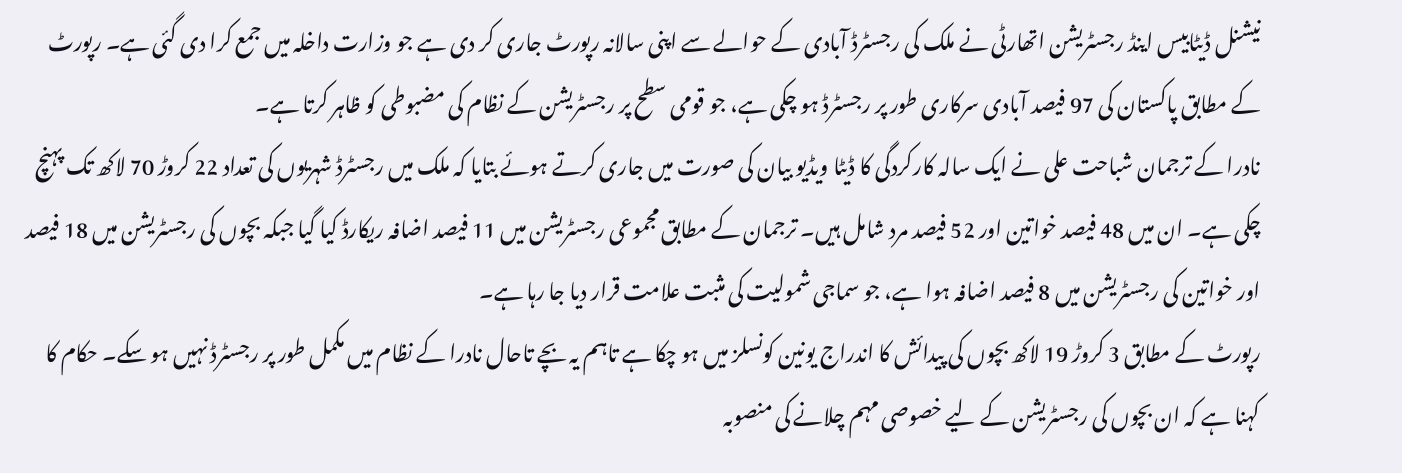نیشنل ڈیٹابیس اینڈ رجسٹریشن اتھارٹی نے ملک کی رجسٹرڈ آبادی کے حوالے سے اپنی سالانہ رپورٹ جاری کر دی ہے جو وزارت داخلہ میں جمع کرا دی گئی ہے۔ رپورٹ کے مطابق پاکستان کی 97 فیصد آبادی سرکاری طور پر رجسٹرڈ ہو چکی ہے، جو قومی سطح پر رجسٹریشن کے نظام کی مضبوطی کو ظاہر کرتا ہے۔
نادرا کے ترجمان شباحت علی نے ایک سالہ کارکردگی کا ڈیٹا ویڈیو بیان کی صورت میں جاری کرتے ہوئے بتایا کہ ملک میں رجسٹرڈ شہریوں کی تعداد 22 کروڑ 70 لاکھ تک پہنچ چکی ہے۔ ان میں 48 فیصد خواتین اور 52 فیصد مرد شامل ہیں۔ ترجمان کے مطابق مجموعی رجسٹریشن میں 11 فیصد اضافہ ریکارڈ کیا گیا جبکہ بچوں کی رجسٹریشن میں 18 فیصد اور خواتین کی رجسٹریشن میں 8 فیصد اضافہ ہوا ہے، جو سماجی شمولیت کی مثبت علامت قرار دیا جا رہا ہے۔
رپورٹ کے مطابق 3 کروڑ 19 لاکھ بچوں کی پیدائش کا اندراج یونین کونسلز میں ہو چکا ہے تاہم یہ بچے تاحال نادرا کے نظام میں مکمل طور پر رجسٹرڈ نہیں ہو سکے۔ حکام کا کہنا ہے کہ ان بچوں کی رجسٹریشن کے لیے خصوصی مہم چلانے کی منصوبہ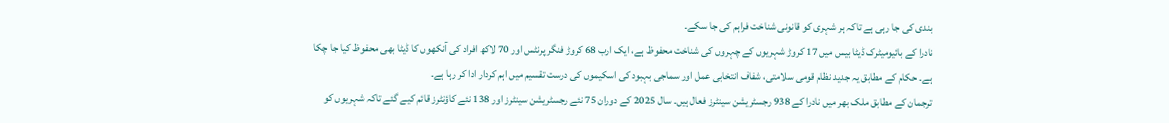بندی کی جا رہی ہے تاکہ ہر شہری کو قانونی شناخت فراہم کی جا سکے۔
نادرا کے بائیومیٹرک ڈیٹا بیس میں 17 کروڑ شہریوں کے چہروں کی شناخت محفوظ ہے، ایک ارب 68 کروڑ فنگر پرنٹس اور 70 لاکھ افراد کی آنکھوں کا ڈیٹا بھی محفوظ کیا جا چکا ہے۔ حکام کے مطابق یہ جدید نظام قومی سلامتی، شفاف انتخابی عمل اور سماجی بہبود کی اسکیموں کی درست تقسیم میں اہم کردار ادا کر رہا ہے۔
ترجمان کے مطابق ملک بھر میں نادرا کے 938 رجسٹریشن سینٹرز فعال ہیں۔ سال 2025 کے دوران 75 نئے رجسٹریشن سینٹرز اور 138 نئے کاؤنٹرز قائم کیے گئے تاکہ شہریوں کو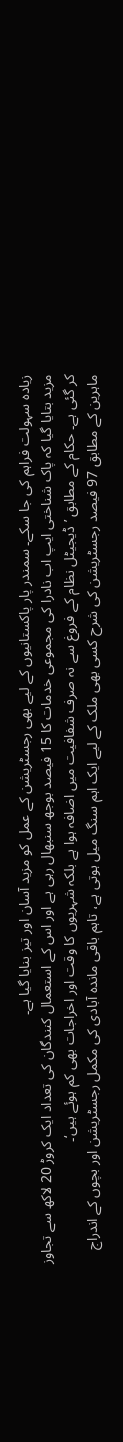زیادہ سہولت فراہم کی جا سکے۔ سمندر پار پاکستانیوں کے لیے بھی رجسٹریشن کے عمل کو مزید آسان اور تیز بنایا گیا ہے۔
مزید بتایا گیا کہ پاک شناختی ایپ اب نادرا کی مجموعی خدمات کا 15 فیصد بوجھ سنبھال رہی ہے اور اس کے استعمال کنندگان کی تعداد ایک کروڑ 20 لاکھ سے تجاوز کر گئی ہے۔ حکام کے مطابق ’ڈیجیٹل نظام کے فروغ سے نہ صرف شفافیت میں اضافہ ہوا ہے بلکہ شہریوں کا وقت اور اخراجات بھی کم ہوئے ہیں‘۔
ماہرین کے مطابق 97 فیصد رجسٹریشن کی شرح کسی بھی ملک کے لیے ایک اہم سنگ میل ہوتی ہے، تاہم باقی ماندہ آبادی کی مکمل رجسٹریشن اور بچوں کے اندراج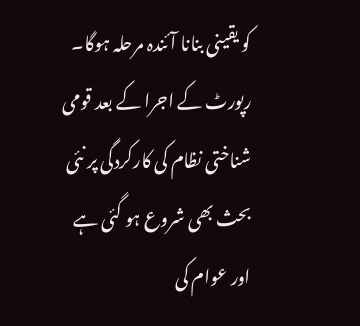کو یقینی بنانا آئندہ مرحلہ ہوگا۔ رپورٹ کے اجرا کے بعد قومی شناختی نظام کی کارکردگی پر نئی بحث بھی شروع ہو گئی ہے اور عوام کی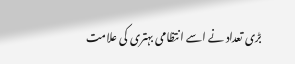بڑی تعداد نے اسے انتظامی بہتری کی علامت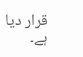قرار دیا ہے۔